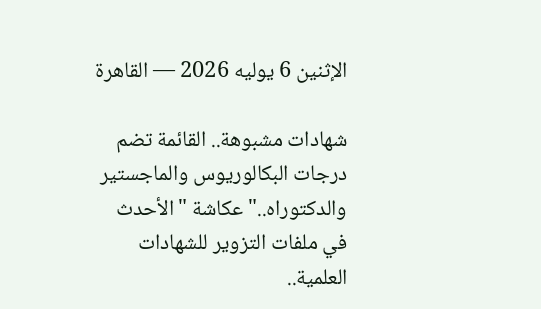الإثنين 6 يوليه 2026 — القاهرة

شهادات مشبوهة.. القائمة تضم درجات البكالوريوس والماجستير والدكتوراه.."عكاشة "الأحدث في ملفات التزوير للشهادات العلمية..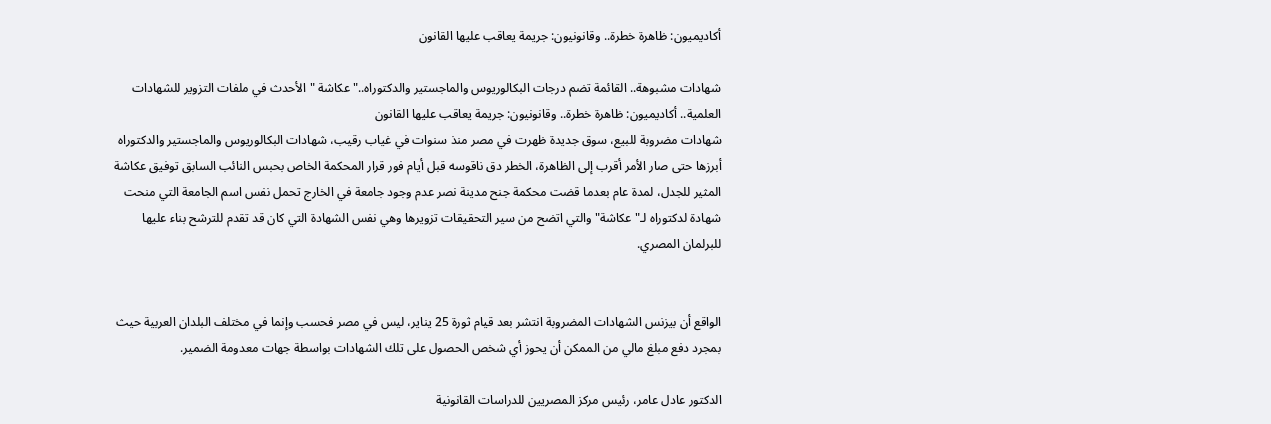أكاديميون: ظاهرة خطرة.. وقانونيون: جريمة يعاقب عليها القانون

شهادات مشبوهة.. القائمة تضم درجات البكالوريوس والماجستير والدكتوراه.."عكاشة "الأحدث في ملفات التزوير للشهادات العلمية.. أكاديميون: ظاهرة خطرة.. وقانونيون: جريمة يعاقب عليها القانون
شهادات مضروبة للبيع، سوق جديدة ظهرت في مصر منذ سنوات في غياب رقيب، شهادات البكالوريوس والماجستير والدكتوراه أبرزها حتى صار الأمر أقرب إلى الظاهرة، الخطر دق ناقوسه قبل أيام فور قرار المحكمة الخاص بحبس النائب السابق توفيق عكاشة المثير للجدل، لمدة عام بعدما قضت محكمة جنح مدينة نصر عدم وجود جامعة في الخارج تحمل نفس اسم الجامعة التي منحت شهادة لدكتوراه لـ" عكاشة" والتي اتضح من سير التحقيقات تزويرها وهي نفس الشهادة التي كان قد تقدم للترشح بناء عليها للبرلمان المصري.


الواقع أن بيزنس الشهادات المضروبة انتشر بعد قيام ثورة 25 يناير، ليس في مصر فحسب وإنما في مختلف البلدان العربية حيث بمجرد دفع مبلغ مالي من الممكن أن يحوز أي شخص الحصول على تلك الشهادات بواسطة جهات معدومة الضمير.

الدكتور عادل عامر، رئيس مركز المصريين للدراسات القانونية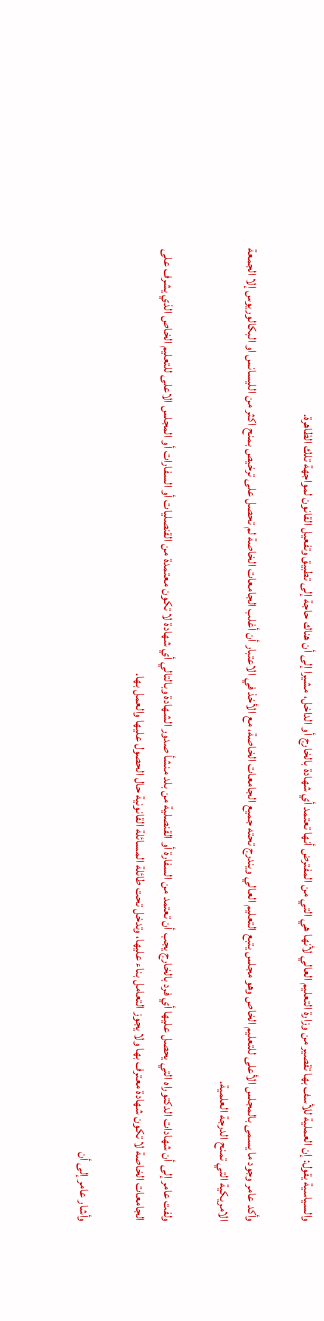والسياسية يقول: إن العملية للأسف بها تقصير من وزارة التعليم العالي لأنها هي التي من المفترض أنها تعتمد أي شهادة بالخارج أو الداخل، مشيرا إلى أن هناك حاجة إلى تطبيق وتفعيل القانون لمواجهة تلك الظاهرة.

وأكد عامر وجود ما يسمى بالمجلس الأعلى للتعليم الخاص وهو مجلس يتبع التعليم العالي ويندرج تحته جميع الجامعات الخاصة، مع الأخذ في الاعتبار أن أغلب الجامعات الخاصة لم تحصل على ترخيص بمنح اكثر من الليسانس او البكالوريوس إلا الجمعة الامريكية التي تمنح الدرجة العلمية.

ولفت عامر إلى أن شهادات الدكتوراه التي يحصل عليها أي فرد بالخارج يجب أن تعتمد من السفارة أو القنصلية من بلد منشأ صدور الشهادة وبالتالي أي شهادة لا تكون معتمدة من القنصليات أو السفارات أو المجلس الاعلى للتعليم الخاص الذي يشرف على الجامعات الخاصة لا تكون شهادة معترف بها ولا يجوز التعامل بناء عليها، وتدخل تحت طائلة المسائلة القانونية حال الحصول عليها والعمل بها.

وأشار عامر إلى أن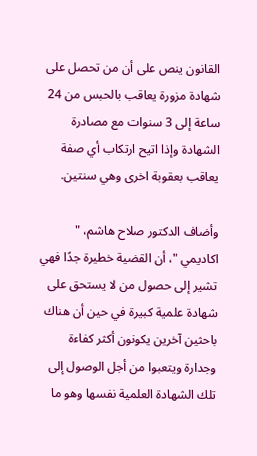القانون ينص على أن من تحصل على شهادة مزورة يعاقب بالحبس من 24 ساعة إلى 3 سنوات مع مصادرة الشهادة وإذا اتيح ارتكاب أي صفة يعاقب بعقوبة اخرى وهي سنتين.

وأضاف الدكتور صلاح هاشم، " اكاديمي "، أن القضية خطيرة جدًا فهي تشير إلى حصول من لا يستحق على شهادة علمية كبيرة في حين أن هناك باحثين آخرين يكونون أكثر كفاءة وجدارة ويتعبوا من أجل الوصول إلى تلك الشهادة العلمية نفسها وهو ما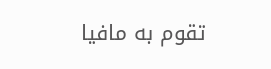تقوم به مافيا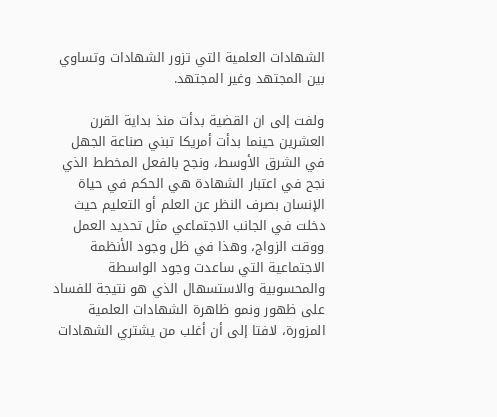الشهادات العلمية التي تزور الشهادات وتساوي بين المجتهد وغير المجتهد.

ولفت إلى ان القضية بدأت منذ بداية القرن العشرين حينما بدأت أمريكا تبني صناعة الجهل في الشرق الأوسط، ونجح بالفعل المخطط الذي نجح في اعتبار الشهادة هي الحكم في حياة الإنسان بصرف النظر عن العلم أو التعليم حيث دخلت في الجانب الاجتماعي مثل تحديد العمل ووقت الزواج، وهذا في ظل وجود الأنظمة الاجتماعية التي ساعدت وجود الواسطة والمحسوبية والاستسهال الذي هو نتيجة للفساد على ظهور ونمو ظاهرة الشهادات العلمية المزورة، لافتا إلى أن أغلب من يشتري الشهادات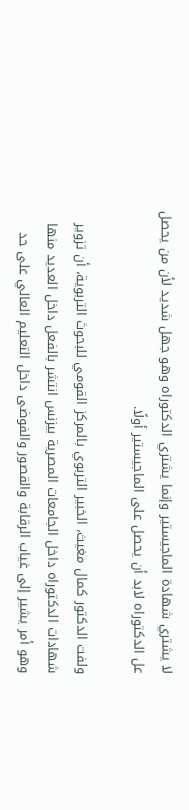لا يشتري شهادة الماجيستير وإنما يشتري الدكتوراه وهو جهل شديد لأن من يحصل عل الدكتوراه لابد أن يحصل على الماجيستير أولًا.

ولفت الدكتور كمال مغيث، الخبير التربوي بالمركز القومي للبحوث التربوية، أن تزوير شهادات الدكتوراه داخل الجامعات المصرية بيزنس انتشر بالفعل داخل العديد منها وهو أمر يشير إلى غياب الرقابة والقصور والفوضى داخل التعليم العالي على حد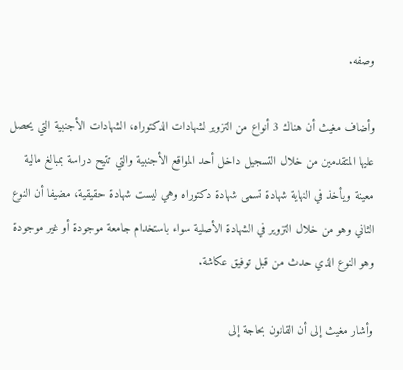وصفه.

وأضاف مغيث أن هناك 3 أنواع من التزوير لشهادات الدكتوراه، الشهادات الأجنبية التي يحصل عليها المتقدمين من خلال التسجيل داخل أحد المواقع الأجنبية والتي تتيح دراسة بمبالغ مالية معينة ويأخذ في النهاية شهادة تسمى شهادة دكتوراه وهي ليست شهادة حقيقية، مضيفا أن النوع الثاني وهو من خلال التزوير في الشهادة الأصلية سواء باستخدام جامعة موجودة أو غير موجودة وهو النوع الذي حدث من قبل توفيق عكاشة.

وأشار مغيث إلى أن القانون بحاجة إلى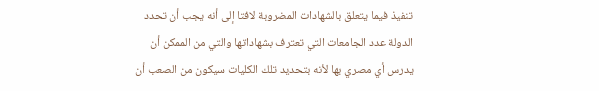تنفيذ فيما يتعلق بالشهادات المضروبة لافتا إلى أنه يجب أن تحدد الدولة عدد الجامعات التي تعترف بشهاداتها والتي من الممكن أن يدرس أي مصري بها لأنه بتحديد تلك الكليات سيكون من الصعب أن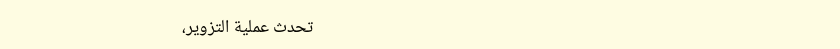تحدث عملية التزوير،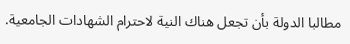مطالبا الدولة بأن تجعل هناك النية لاحترام الشهادات الجامعية.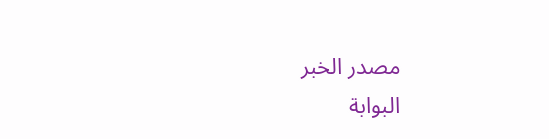مصدر الخبر
البوابة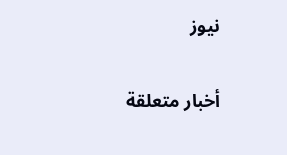نيوز

أخبار متعلقة